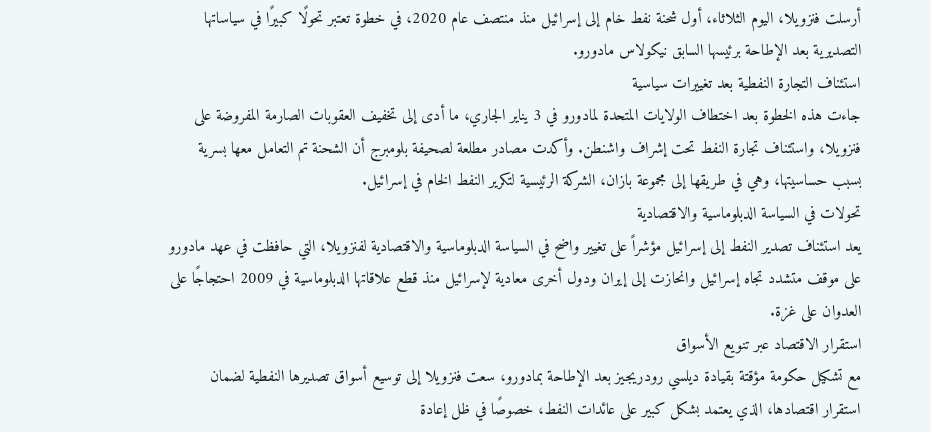أرسلت فنزويلا، اليوم الثلاثاء، أول شحنة نفط خام إلى إسرائيل منذ منتصف عام 2020، في خطوة تعتبر تحولًا كبيرًا في سياساتها التصديرية بعد الإطاحة برئيسها السابق نيكولاس مادورو.
استئناف التجارة النفطية بعد تغييرات سياسية
جاءت هذه الخطوة بعد اختطاف الولايات المتحدة لمادورو في 3 يناير الجاري، ما أدى إلى تخفيف العقوبات الصارمة المفروضة على فنزويلا، واستئناف تجارة النفط تحت إشراف واشنطن. وأكدت مصادر مطلعة لصحيفة بلومبرج أن الشحنة تم التعامل معها بسرية بسبب حساسيتها، وهي في طريقها إلى مجموعة بازان، الشركة الرئيسية لتكرير النفط الخام في إسرائيل.
تحولات في السياسة الدبلوماسية والاقتصادية
يعد استئناف تصدير النفط إلى إسرائيل مؤشراً على تغيير واضح في السياسة الدبلوماسية والاقتصادية لفنزويلا، التي حافظت في عهد مادورو على موقف متشدد تجاه إسرائيل وانحازت إلى إيران ودول أخرى معادية لإسرائيل منذ قطع علاقاتها الدبلوماسية في 2009 احتجاجًا على العدوان على غزة.
استقرار الاقتصاد عبر تنويع الأسواق
مع تشكيل حكومة مؤقتة بقيادة ديلسي رودريجيز بعد الإطاحة بمادورو، سعت فنزويلا إلى توسيع أسواق تصديرها النفطية لضمان استقرار اقتصادها، الذي يعتمد بشكل كبير على عائدات النفط، خصوصًا في ظل إعادة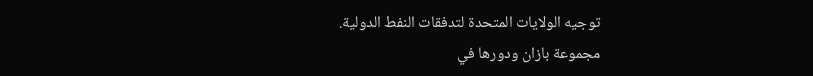توجيه الولايات المتحدة لتدفقات النفط الدولية.
مجموعة بازان ودورها في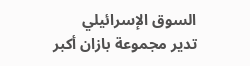السوق الإسرائيلي
تدير مجموعة بازان أكبر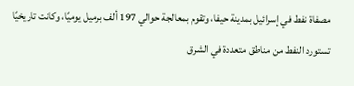مصفاة نفط في إسرائيل بمدينة حيفا، وتقوم بمعالجة حوالي 197 ألف برميل يوميًا، وكانت تاريخيًا تستورد النفط من مناطق متعددة في الشرق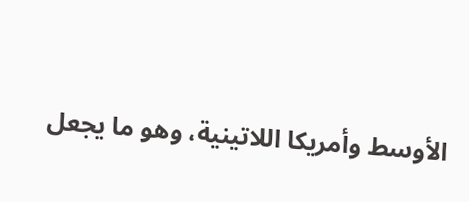الأوسط وأمريكا اللاتينية، وهو ما يجعل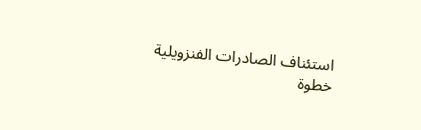استئناف الصادرات الفنزويلية خطوة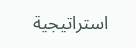استراتيجية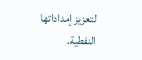لتعزيز إمداداتها النفطية.